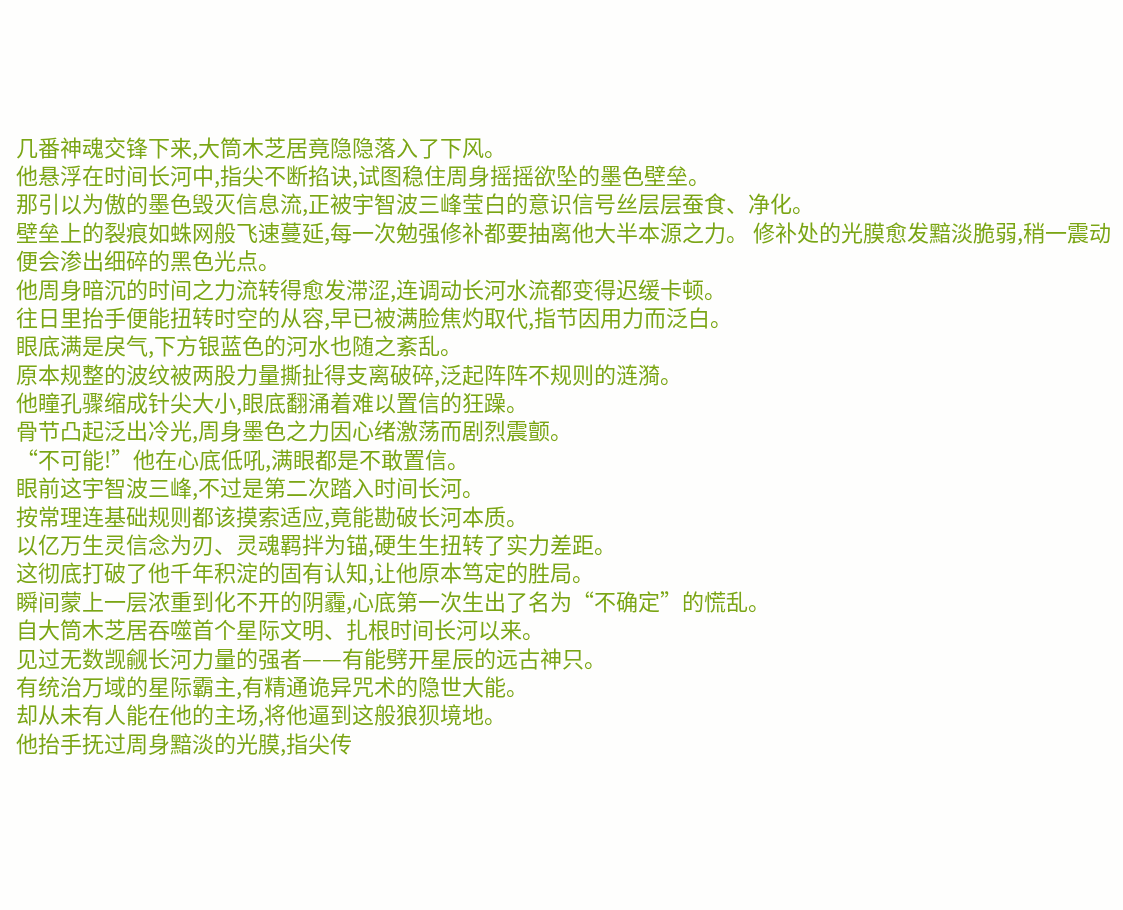几番神魂交锋下来,大筒木芝居竟隐隐落入了下风。
他悬浮在时间长河中,指尖不断掐诀,试图稳住周身摇摇欲坠的墨色壁垒。
那引以为傲的墨色毁灭信息流,正被宇智波三峰莹白的意识信号丝层层蚕食、净化。
壁垒上的裂痕如蛛网般飞速蔓延,每一次勉强修补都要抽离他大半本源之力。 修补处的光膜愈发黯淡脆弱,稍一震动便会渗出细碎的黑色光点。
他周身暗沉的时间之力流转得愈发滞涩,连调动长河水流都变得迟缓卡顿。
往日里抬手便能扭转时空的从容,早已被满脸焦灼取代,指节因用力而泛白。
眼底满是戾气,下方银蓝色的河水也随之紊乱。
原本规整的波纹被两股力量撕扯得支离破碎,泛起阵阵不规则的涟漪。
他瞳孔骤缩成针尖大小,眼底翻涌着难以置信的狂躁。
骨节凸起泛出冷光,周身墨色之力因心绪激荡而剧烈震颤。
“不可能!”他在心底低吼,满眼都是不敢置信。
眼前这宇智波三峰,不过是第二次踏入时间长河。
按常理连基础规则都该摸索适应,竟能勘破长河本质。
以亿万生灵信念为刃、灵魂羁拌为锚,硬生生扭转了实力差距。
这彻底打破了他千年积淀的固有认知,让他原本笃定的胜局。
瞬间蒙上一层浓重到化不开的阴霾,心底第一次生出了名为“不确定”的慌乱。
自大筒木芝居吞噬首个星际文明、扎根时间长河以来。
见过无数觊觎长河力量的强者——有能劈开星辰的远古神只。
有统治万域的星际霸主,有精通诡异咒术的隐世大能。
却从未有人能在他的主场,将他逼到这般狼狈境地。
他抬手抚过周身黯淡的光膜,指尖传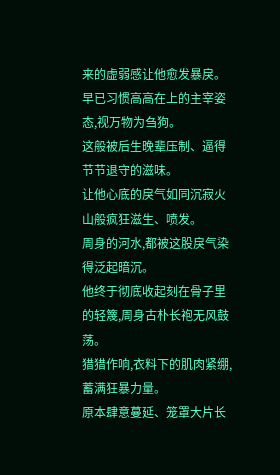来的虚弱感让他愈发暴戾。
早已习惯高高在上的主宰姿态,视万物为刍狗。
这般被后生晚辈压制、逼得节节退守的滋味。
让他心底的戾气如同沉寂火山般疯狂滋生、喷发。
周身的河水,都被这股戾气染得泛起暗沉。
他终于彻底收起刻在骨子里的轻篾,周身古朴长袍无风鼓荡。
猎猎作响,衣料下的肌肉紧绷,蓄满狂暴力量。
原本肆意蔓延、笼罩大片长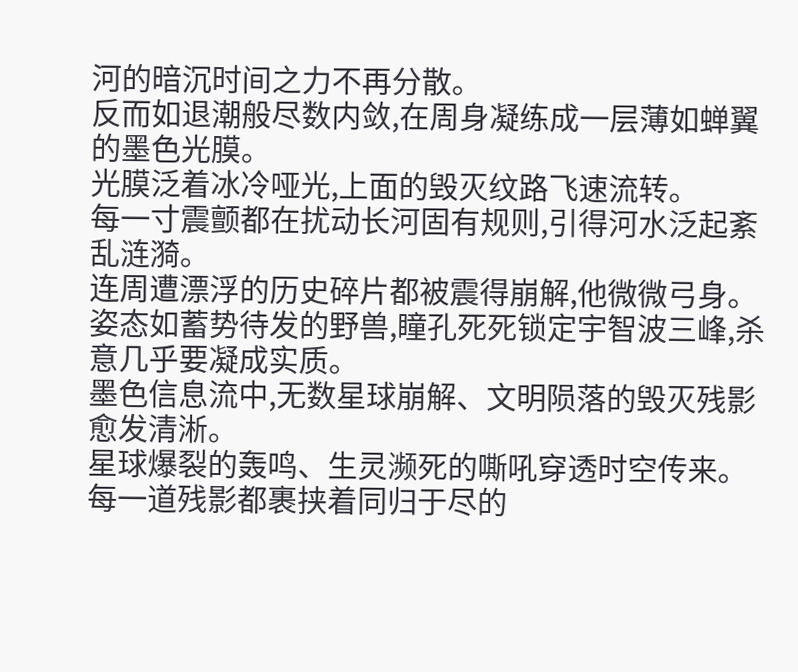河的暗沉时间之力不再分散。
反而如退潮般尽数内敛,在周身凝练成一层薄如蝉翼的墨色光膜。
光膜泛着冰冷哑光,上面的毁灭纹路飞速流转。
每一寸震颤都在扰动长河固有规则,引得河水泛起紊乱涟漪。
连周遭漂浮的历史碎片都被震得崩解,他微微弓身。
姿态如蓄势待发的野兽,瞳孔死死锁定宇智波三峰,杀意几乎要凝成实质。
墨色信息流中,无数星球崩解、文明陨落的毁灭残影愈发清淅。
星球爆裂的轰鸣、生灵濒死的嘶吼穿透时空传来。
每一道残影都裹挟着同归于尽的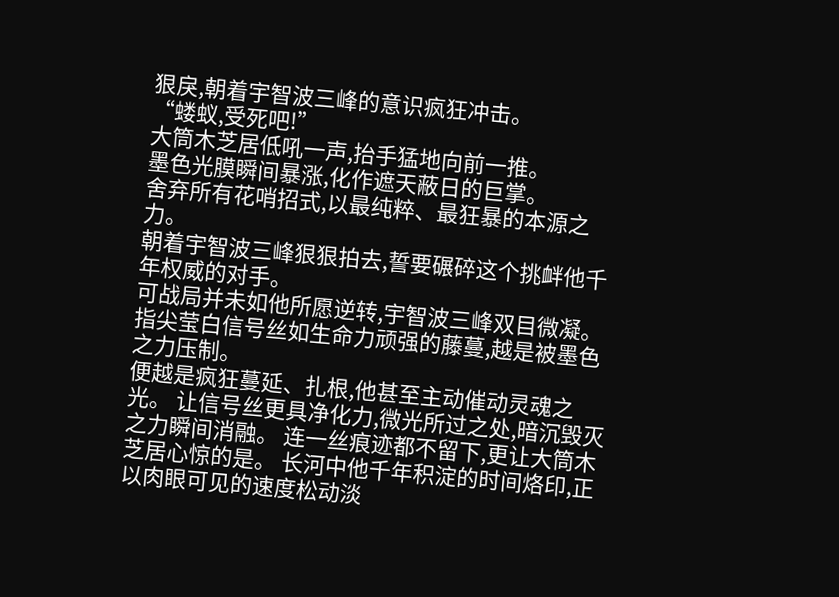狠戾,朝着宇智波三峰的意识疯狂冲击。
“蝼蚁,受死吧!”
大筒木芝居低吼一声,抬手猛地向前一推。
墨色光膜瞬间暴涨,化作遮天蔽日的巨掌。
舍弃所有花哨招式,以最纯粹、最狂暴的本源之力。
朝着宇智波三峰狠狠拍去,誓要碾碎这个挑衅他千年权威的对手。
可战局并未如他所愿逆转,宇智波三峰双目微凝。
指尖莹白信号丝如生命力顽强的藤蔓,越是被墨色之力压制。
便越是疯狂蔓延、扎根,他甚至主动催动灵魂之光。 让信号丝更具净化力,微光所过之处,暗沉毁灭之力瞬间消融。 连一丝痕迹都不留下,更让大筒木芝居心惊的是。 长河中他千年积淀的时间烙印,正以肉眼可见的速度松动淡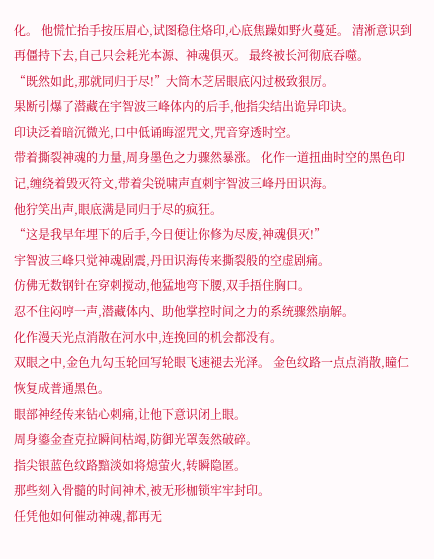化。 他慌忙抬手按压眉心,试图稳住烙印,心底焦躁如野火蔓延。 清淅意识到再僵持下去,自己只会耗光本源、神魂俱灭。 最终被长河彻底吞噬。
“既然如此,那就同归于尽!”大筒木芝居眼底闪过极致狠厉。
果断引爆了潜藏在宇智波三峰体内的后手,他指尖结出诡异印诀。
印诀泛着暗沉微光,口中低诵晦涩咒文,咒音穿透时空。
带着撕裂神魂的力量,周身墨色之力骤然暴涨。 化作一道扭曲时空的黑色印记,缠绕着毁灭符文,带着尖锐啸声直刺宇智波三峰丹田识海。
他狞笑出声,眼底满是同归于尽的疯狂。
“这是我早年埋下的后手,今日便让你修为尽废,神魂俱灭!”
宇智波三峰只觉神魂剧震,丹田识海传来撕裂般的空虚剧痛。
仿佛无数钢针在穿刺搅动,他猛地弯下腰,双手捂住胸口。
忍不住闷哼一声,潜藏体内、助他掌控时间之力的系统骤然崩解。
化作漫天光点消散在河水中,连挽回的机会都没有。
双眼之中,金色九勾玉轮回写轮眼飞速褪去光泽。 金色纹路一点点消散,瞳仁恢复成普通黑色。
眼部神经传来钻心刺痛,让他下意识闭上眼。
周身鎏金查克拉瞬间枯竭,防御光罩轰然破碎。
指尖银蓝色纹路黯淡如将熄萤火,转瞬隐匿。
那些刻入骨髓的时间神术,被无形枷锁牢牢封印。
任凭他如何催动神魂,都再无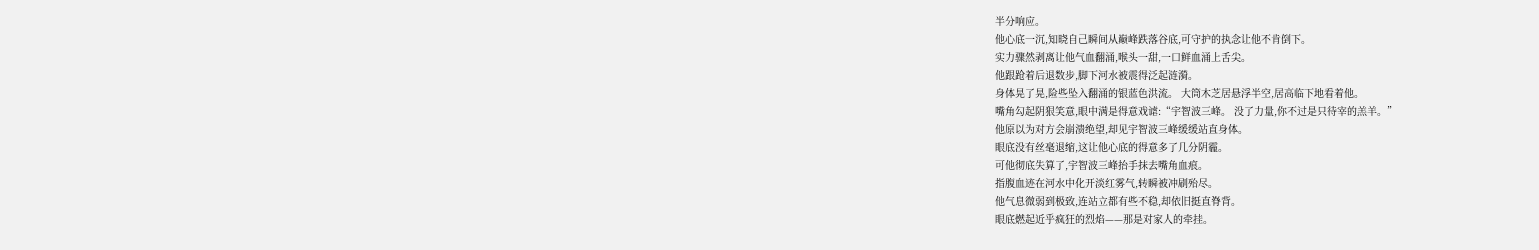半分响应。
他心底一沉,知晓自己瞬间从巅峰跌落谷底,可守护的执念让他不肯倒下。
实力骤然剥离让他气血翻涌,喉头一甜,一口鲜血涌上舌尖。
他跟跄着后退数步,脚下河水被震得泛起涟漪。
身体晃了晃,险些坠入翻涌的银蓝色洪流。 大筒木芝居悬浮半空,居高临下地看着他。
嘴角勾起阴狠笑意,眼中满是得意戏谑:“宇智波三峰。 没了力量,你不过是只待宰的羔羊。”
他原以为对方会崩溃绝望,却见宇智波三峰缓缓站直身体。
眼底没有丝毫退缩,这让他心底的得意多了几分阴霾。
可他彻底失算了,宇智波三峰抬手抹去嘴角血痕。
指腹血迹在河水中化开淡红雾气,转瞬被冲刷殆尽。
他气息微弱到极致,连站立都有些不稳,却依旧挺直脊背。
眼底燃起近乎疯狂的烈焰——那是对家人的牵挂。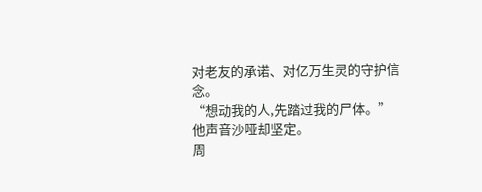对老友的承诺、对亿万生灵的守护信念。
“想动我的人,先踏过我的尸体。”
他声音沙哑却坚定。
周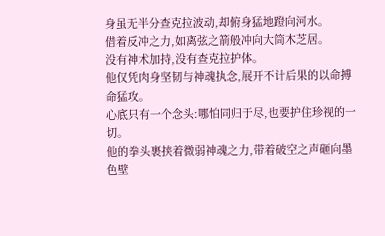身虽无半分查克拉波动,却俯身猛地蹬向河水。
借着反冲之力,如离弦之箭般冲向大筒木芝居。
没有神术加持,没有查克拉护体。
他仅凭肉身坚韧与神魂执念,展开不计后果的以命搏命猛攻。
心底只有一个念头:哪怕同归于尽,也要护住珍视的一切。
他的拳头裹挟着微弱神魂之力,带着破空之声砸向墨色壁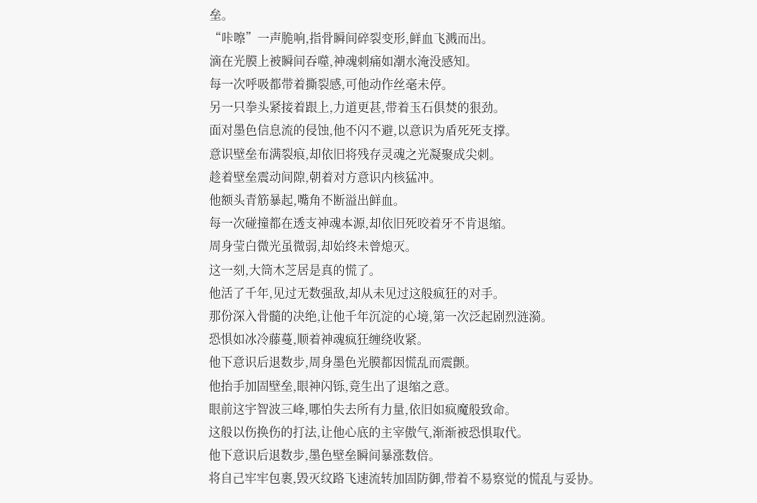垒。
“咔嚓”一声脆响,指骨瞬间碎裂变形,鲜血飞溅而出。
滴在光膜上被瞬间吞噬,神魂刺痛如潮水淹没感知。
每一次呼吸都带着撕裂感,可他动作丝毫未停。
另一只拳头紧接着跟上,力道更甚,带着玉石俱焚的狠劲。
面对墨色信息流的侵蚀,他不闪不避,以意识为盾死死支撑。
意识壁垒布满裂痕,却依旧将残存灵魂之光凝聚成尖刺。
趁着壁垒震动间隙,朝着对方意识内核猛冲。
他额头青筋暴起,嘴角不断溢出鲜血。
每一次碰撞都在透支神魂本源,却依旧死咬着牙不肯退缩。
周身莹白微光虽微弱,却始终未曾熄灭。
这一刻,大筒木芝居是真的慌了。
他活了千年,见过无数强敌,却从未见过这般疯狂的对手。
那份深入骨髓的决绝,让他千年沉淀的心境,第一次泛起剧烈涟漪。
恐惧如冰冷藤蔓,顺着神魂疯狂缠绕收紧。
他下意识后退数步,周身墨色光膜都因慌乱而震颤。
他抬手加固壁垒,眼神闪铄,竟生出了退缩之意。
眼前这宇智波三峰,哪怕失去所有力量,依旧如疯魔般致命。
这般以伤换伤的打法,让他心底的主宰傲气,渐渐被恐惧取代。
他下意识后退数步,墨色壁垒瞬间暴涨数倍。
将自己牢牢包裹,毁灭纹路飞速流转加固防御,带着不易察觉的慌乱与妥协。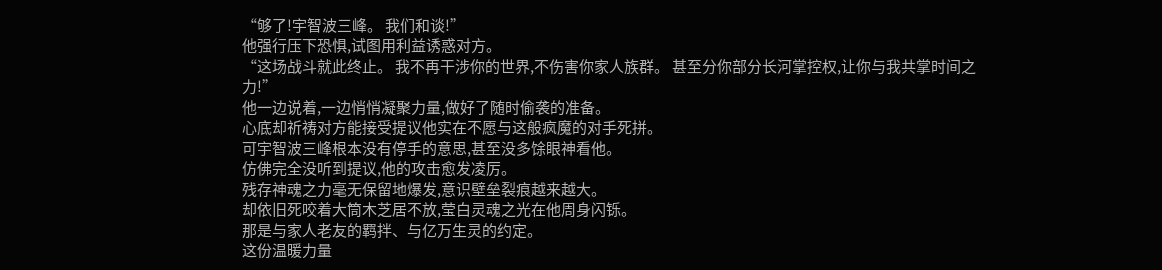“够了!宇智波三峰。 我们和谈!”
他强行压下恐惧,试图用利益诱惑对方。
“这场战斗就此终止。 我不再干涉你的世界,不伤害你家人族群。 甚至分你部分长河掌控权,让你与我共掌时间之力!”
他一边说着,一边悄悄凝聚力量,做好了随时偷袭的准备。
心底却祈祷对方能接受提议他实在不愿与这般疯魔的对手死拼。
可宇智波三峰根本没有停手的意思,甚至没多馀眼神看他。
仿佛完全没听到提议,他的攻击愈发凌厉。
残存神魂之力毫无保留地爆发,意识壁垒裂痕越来越大。
却依旧死咬着大筒木芝居不放,莹白灵魂之光在他周身闪铄。
那是与家人老友的羁拌、与亿万生灵的约定。
这份温暖力量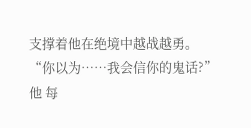支撑着他在绝境中越战越勇。
“你以为……我会信你的鬼话?”
他 每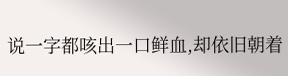说一字都咳出一口鲜血,却依旧朝着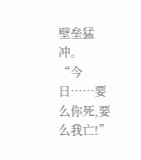壁垒猛冲。
“今日……要么你死,要么我亡!”